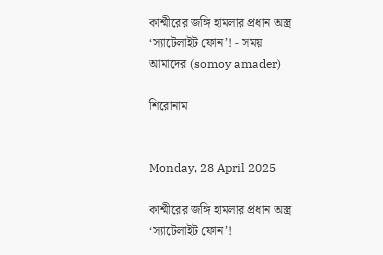কাশ্মীরের জঙ্গি হামলার প্রধান অস্ত্র ‘স্যাটেলাইট ফোন’! - সময় আমাদের (somoy amader)

শিরোনাম


Monday, 28 April 2025

কাশ্মীরের জঙ্গি হামলার প্রধান অস্ত্র ‘স্যাটেলাইট ফোন’!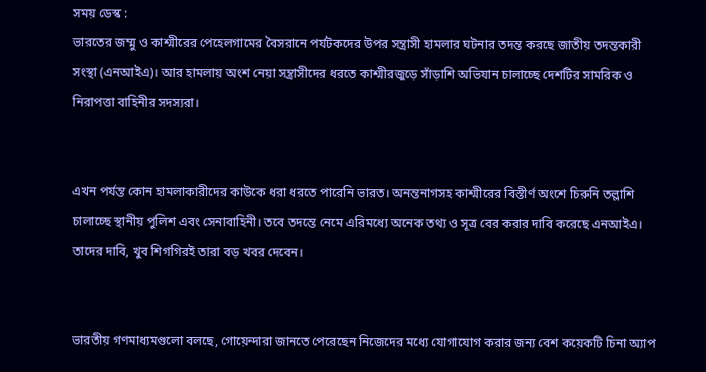সময় ডেস্ক :
ভারতের জম্মু ও কাশ্মীরের পেহেলগামের বৈসরানে পর্যটকদের উপর সন্ত্রাসী হামলার ঘটনার তদন্ত করছে জাতীয় তদন্তকারী সংস্থা (এনআইএ)। আর হামলায় অংশ নেয়া সন্ত্রাসীদের ধরতে কাশ্মীরজুড়ে সাঁড়াশি অভিযান চালাচ্ছে দেশটির সামরিক ও নিরাপত্তা বাহিনীর সদস্যরা।


এখন পর্যন্ত কোন হামলাকারীদের কাউকে ধরা ধরতে পারেনি ভারত। অনন্তনাগসহ কাশ্মীরের বিস্তীর্ণ অংশে চিরুনি তল্লাশি চালাচ্ছে স্থানীয় পুলিশ এবং সেনাবাহিনী। তবে তদন্তে নেমে এরিমধ্যে অনেক তথ্য ও সূত্র বের করার দাবি করেছে এনআইএ। তাদের দাবি, খুব শিগগিরই তারা বড় খবর দেবেন।


ভারতীয় গণমাধ্যমগুলো বলছে, গোয়েন্দারা জানতে পেরেছেন নিজেদের মধ্যে যোগাযোগ করার জন্য বেশ কয়েকটি চিনা অ্যাপ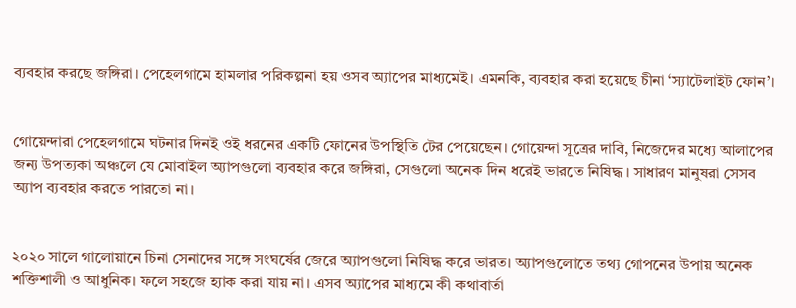ব্যবহার করছে জঙ্গিরা। পেহেলগামে হামলার পরিকল্পনা হয় ওসব অ্যাপের মাধ্যমেই। এমনকি, ব্যবহার করা হয়েছে চীনা ‘স্যাটেলাইট ফোন’।


গোয়েন্দারা পেহেলগামে ঘটনার দিনই ওই ধরনের একটি ফোনের উপস্থিতি টের পেয়েছেন। গোয়েন্দা সূত্রের দাবি, নিজেদের মধ্যে আলাপের জন্য উপত্যকা অঞ্চলে যে মোবাইল অ্যাপগুলো ব্যবহার করে জঙ্গিরা, সেগুলো অনেক দিন ধরেই ভারতে নিষিদ্ধ। সাধারণ মানুষরা সেসব অ্যাপ ব্যবহার করতে পারতো না।


২০২০ সালে গালোয়ানে চিনা সেনাদের সঙ্গে সংঘর্ষের জেরে অ্যাপগুলো নিষিদ্ধ করে ভারত। অ্যাপগুলোতে তথ্য গোপনের উপায় অনেক শক্তিশালী ও আধুনিক। ফলে সহজে হ্যাক করা যায় না। এসব অ্যাপের মাধ্যমে কী কথাবার্তা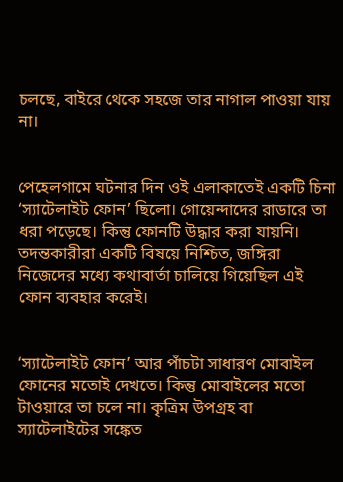চলছে, বাইরে থেকে সহজে তার নাগাল পাওয়া যায় না।


পেহেলগামে ঘটনার দিন ওই এলাকাতেই একটি চিনা ‘স্যাটেলাইট ফোন’ ছিলো। গোয়েন্দাদের রাডারে তা ধরা পড়েছে। কিন্তু ফোনটি উদ্ধার করা যায়নি। তদন্তকারীরা একটি বিষয়ে নিশ্চিত, জঙ্গিরা নিজেদের মধ্যে কথাবার্তা চালিয়ে গিয়েছিল এই ফোন ব্যবহার করেই।


‘স্যাটেলাইট ফোন’ আর পাঁচটা সাধারণ মোবাইল ফোনের মতোই দেখতে। কিন্তু মোবাইলের মতো টাওয়ারে তা চলে না। কৃত্রিম উপগ্রহ বা স্যাটেলাইটের সঙ্কেত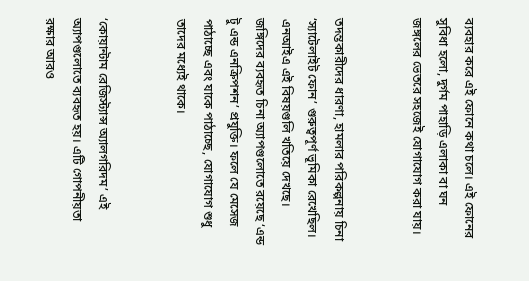ব্যবহার করে এই ফোনে কথা চলে। এই ফোনের সুবিধা হলো, দুর্গম পাহাড়ি এলাকা বা ঘন জঙ্গলের ভেতরে সহজেই যোগাযোগ করা যায়।


তদন্তকারীদের ধারণা, হামলার পরিকল্পনায় চিনা ‘স্যাটেলাইট ফোন’ গুরুত্বপূর্ণ ভূমিকা রেখেছিল। এনআইএ এই বিষয়গুলি খতিয়ে দেখছে। জঙ্গিদের ব্যবহৃত চিনা অ্যাপগুলোতে রয়েছে ‘এন্ড টু এন্ড এনক্রিপশন’ প্রযুক্তি। ফলে যে মেসেজ পাঠাচ্ছে এবং যাকে পাঠাচ্ছে, যোগাযোগ শুধু তাদের মধ্যেই থাকে।


‘কোয়ান্টাম রেজিস্ট্যান্স অ্যালগরিদম’ এই অ্যাপগুলোতে ব্যবহৃত হয়। এটি গোপনীয়তা রক্ষার আরও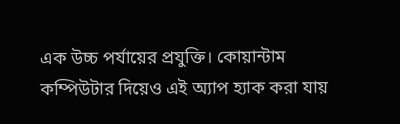এক উচ্চ পর্যায়ের প্রযুক্তি। কোয়ান্টাম কম্পিউটার দিয়েও এই অ্যাপ হ্যাক করা যায়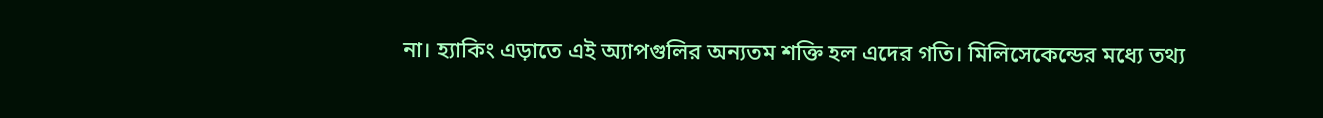না। হ্যাকিং এড়াতে এই অ্যাপগুলির অন্যতম শক্তি হল এদের গতি। মিলিসেকেন্ডের মধ্যে তথ্য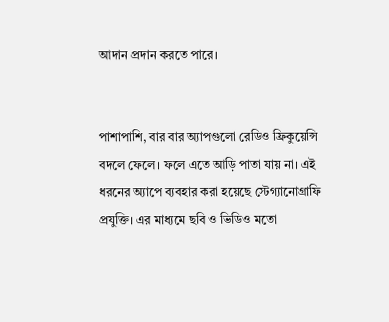আদান প্রদান করতে পারে।


পাশাপাশি, বার বার অ্যাপগুলো রেডিও ফ্রিকুয়েন্সি বদলে ফেলে। ফলে এতে আড়ি পাতা যায় না। এই ধরনের অ্যাপে ব্যবহার করা হয়েছে স্টেগ্যানোগ্রাফি প্রযুক্তি। এর মাধ্যমে ছবি ও ভিডিও মতো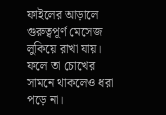ফাইলের আড়ালে গুরুত্বপূর্ণ মেসেজ লুকিয়ে রাখা যায়। ফলে তা চোখের সামনে থাকলেও ধরা পড়ে না।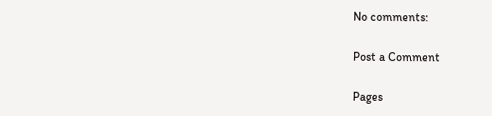No comments:

Post a Comment

Pages